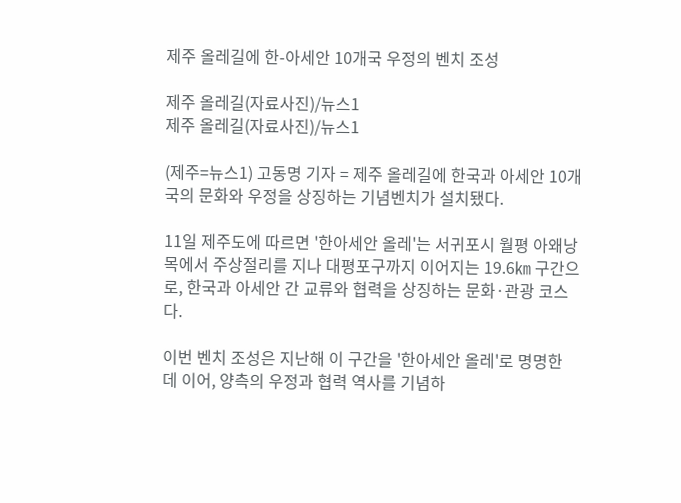제주 올레길에 한-아세안 10개국 우정의 벤치 조성

제주 올레길(자료사진)/뉴스1
제주 올레길(자료사진)/뉴스1

(제주=뉴스1) 고동명 기자 = 제주 올레길에 한국과 아세안 10개국의 문화와 우정을 상징하는 기념벤치가 설치됐다.

11일 제주도에 따르면 '한아세안 올레'는 서귀포시 월평 아왜낭목에서 주상절리를 지나 대평포구까지 이어지는 19.6㎞ 구간으로, 한국과 아세안 간 교류와 협력을 상징하는 문화·관광 코스다.

이번 벤치 조성은 지난해 이 구간을 '한아세안 올레'로 명명한 데 이어, 양측의 우정과 협력 역사를 기념하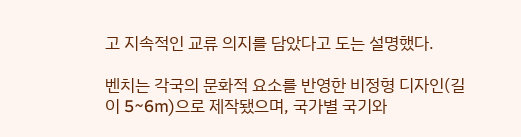고 지속적인 교류 의지를 담았다고 도는 설명했다.

벤치는 각국의 문화적 요소를 반영한 비정형 디자인(길이 5~6m)으로 제작됐으며, 국가별 국기와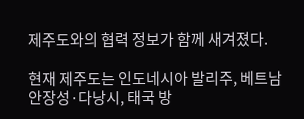제주도와의 협력 정보가 함께 새겨졌다.

현재 제주도는 인도네시아 발리주, 베트남 안장성·다낭시, 태국 방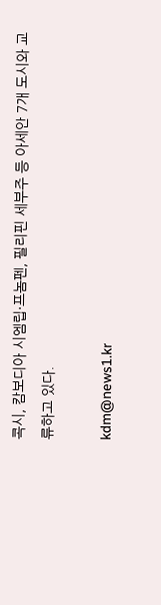콕시, 캄보디아 시엠립·프놈펜, 필리핀 세부주 등 아세안 7개 도시와 교류하고 있다.

kdm@news1.kr